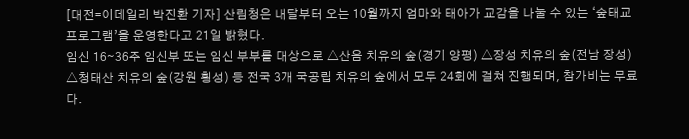[대전=이데일리 박진환 기자] 산림청은 내달부터 오는 10월까지 엄마와 태아가 교감을 나눌 수 있는 ‘숲태교 프로그램’을 운영한다고 21일 밝혔다.
임신 16∼36주 임신부 또는 임신 부부를 대상으로 △산음 치유의 숲(경기 양평) △장성 치유의 숲(전남 장성) △청태산 치유의 숲(강원 횡성) 등 전국 3개 국공립 치유의 숲에서 모두 24회에 걸쳐 진행되며, 참가비는 무료다.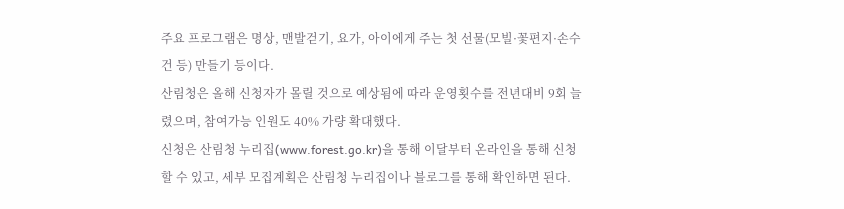주요 프로그램은 명상, 맨발걷기, 요가, 아이에게 주는 첫 선물(모빌·꽃편지·손수건 등) 만들기 등이다.
산림청은 올해 신청자가 몰릴 것으로 예상됨에 따라 운영횟수를 전년대비 9회 늘렸으며, 참여가능 인원도 40% 가량 확대했다.
신청은 산림청 누리집(www.forest.go.kr)을 통해 이달부터 온라인을 통해 신청할 수 있고, 세부 모집계획은 산림청 누리집이나 블로그를 통해 확인하면 된다.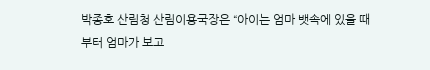박종호 산림청 산림이용국장은 “아이는 엄마 뱃속에 있을 때부터 엄마가 보고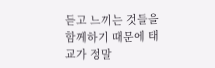듣고 느끼는 것들을 함께하기 때문에 태교가 정말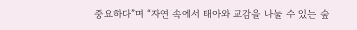중요하다”며 “자연 속에서 태아와 교감을 나눌 수 있는 숲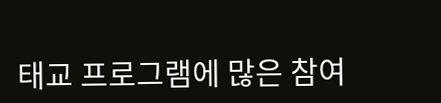태교 프로그램에 많은 참여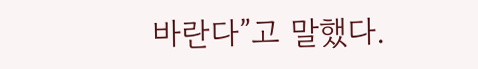바란다”고 말했다.